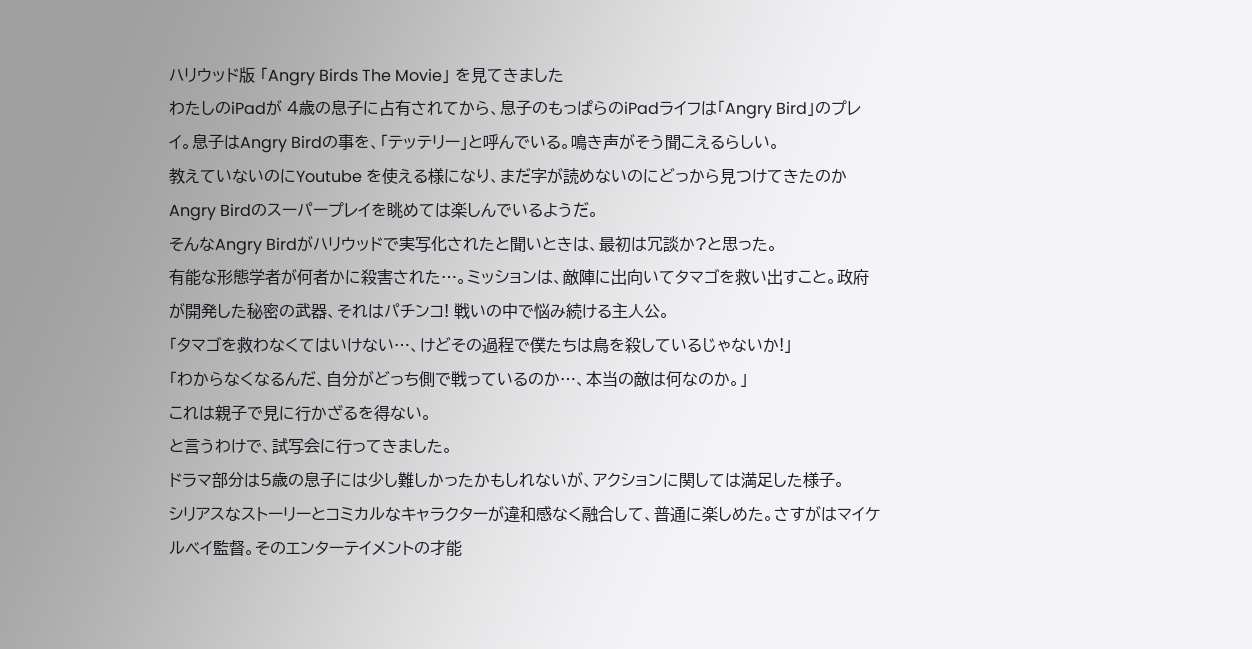ハリウッド版 「Angry Birds The Movie」 を見てきました
わたしのiPadが 4歳の息子に占有されてから、息子のもっぱらのiPadライフは「Angry Bird」のプレイ。息子はAngry Birdの事を、「テッテリー」と呼んでいる。鳴き声がそう聞こえるらしい。
教えていないのにYoutube を使える様になり、まだ字が読めないのにどっから見つけてきたのかAngry Birdのスーパープレイを眺めては楽しんでいるようだ。
そんなAngry Birdがハリウッドで実写化されたと聞いときは、最初は冗談か?と思った。
有能な形態学者が何者かに殺害された…。ミッションは、敵陣に出向いてタマゴを救い出すこと。政府が開発した秘密の武器、それはパチンコ! 戦いの中で悩み続ける主人公。
「タマゴを救わなくてはいけない…、けどその過程で僕たちは鳥を殺しているじゃないか!」
「わからなくなるんだ、自分がどっち側で戦っているのか…、本当の敵は何なのか。」
これは親子で見に行かざるを得ない。
と言うわけで、試写会に行ってきました。
ドラマ部分は5歳の息子には少し難しかったかもしれないが、アクションに関しては満足した様子。
シリアスなストーリーとコミカルなキャラクターが違和感なく融合して、普通に楽しめた。さすがはマイケルベイ監督。そのエンターテイメントの才能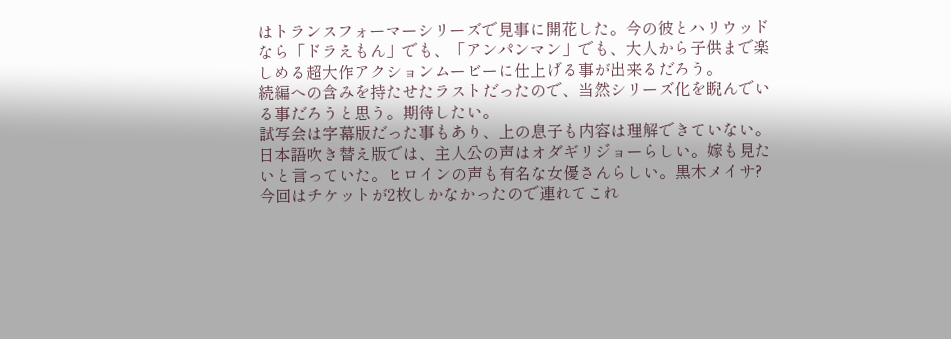はトランスフォーマーシリーズで見事に開花した。今の彼とハリウッドなら「ドラえもん」でも、「アンパンマン」でも、大人から子供まで楽しめる超大作アクションムービーに仕上げる事が出来るだろう。
続編への含みを持たせたラストだったので、当然シリーズ化を睨んでいる事だろうと思う。期待したい。
試写会は字幕版だった事もあり、上の息子も内容は理解できていない。日本語吹き替え版では、主人公の声はオダギリジョーらしい。嫁も見たいと言っていた。ヒロインの声も有名な女優さんらしい。黒木メイサ?
今回はチケットが2枚しかなかったので連れてこれ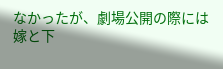なかったが、劇場公開の際には嫁と下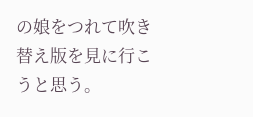の娘をつれて吹き替え版を見に行こうと思う。